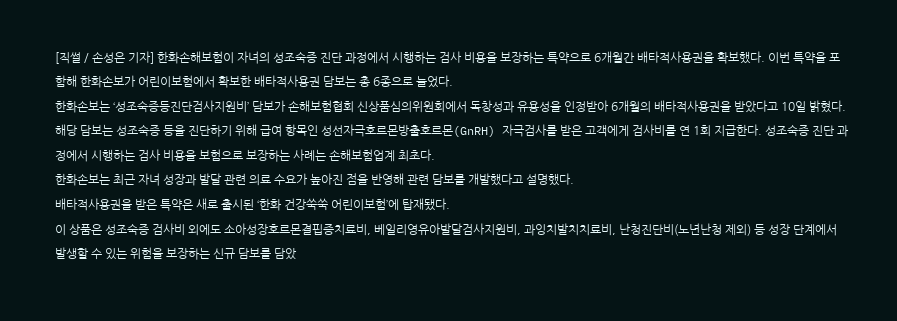[직썰 / 손성은 기자] 한화손해보험이 자녀의 성조숙증 진단 과정에서 시행하는 검사 비용을 보장하는 특약으로 6개월간 배타적사용권을 확보했다. 이번 특약을 포함해 한화손보가 어린이보험에서 확보한 배타적사용권 담보는 총 6종으로 늘었다.
한화손보는 ‘성조숙증등진단검사지원비’ 담보가 손해보험협회 신상품심의위원회에서 독창성과 유용성을 인정받아 6개월의 배타적사용권을 받았다고 10일 밝혔다.
해당 담보는 성조숙증 등을 진단하기 위해 급여 항목인 성선자극호르몬방출호르몬(GnRH) 자극검사를 받은 고객에게 검사비를 연 1회 지급한다. 성조숙증 진단 과정에서 시행하는 검사 비용을 보험으로 보장하는 사례는 손해보험업계 최초다.
한화손보는 최근 자녀 성장과 발달 관련 의료 수요가 높아진 점을 반영해 관련 담보를 개발했다고 설명했다.
배타적사용권을 받은 특약은 새로 출시된 ‘한화 건강쑥쑥 어린이보험’에 탑재됐다.
이 상품은 성조숙증 검사비 외에도 소아성장호르몬결핍증치료비, 베일리영유아발달검사지원비, 과잉치발치치료비, 난청진단비(노년난청 제외) 등 성장 단계에서 발생할 수 있는 위험을 보장하는 신규 담보를 담았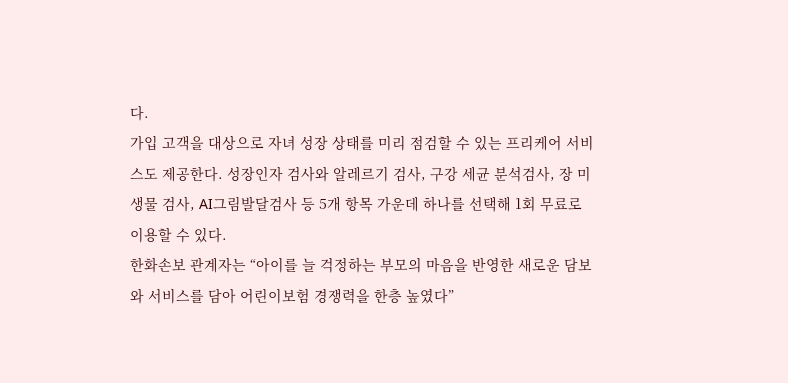다.
가입 고객을 대상으로 자녀 성장 상태를 미리 점검할 수 있는 프리케어 서비스도 제공한다. 성장인자 검사와 알레르기 검사, 구강 세균 분석검사, 장 미생물 검사, AI그림발달검사 등 5개 항목 가운데 하나를 선택해 1회 무료로 이용할 수 있다.
한화손보 관계자는 “아이를 늘 걱정하는 부모의 마음을 반영한 새로운 담보와 서비스를 담아 어린이보험 경쟁력을 한층 높였다”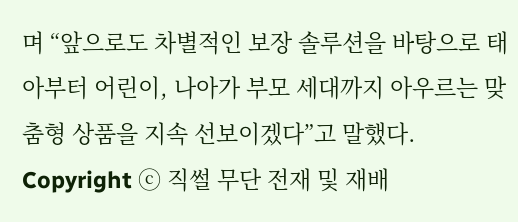며 “앞으로도 차별적인 보장 솔루션을 바탕으로 태아부터 어린이, 나아가 부모 세대까지 아우르는 맞춤형 상품을 지속 선보이겠다”고 말했다.
Copyright ⓒ 직썰 무단 전재 및 재배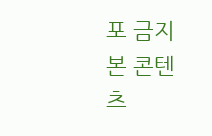포 금지
본 콘텐츠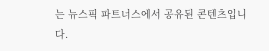는 뉴스픽 파트너스에서 공유된 콘텐츠입니다.